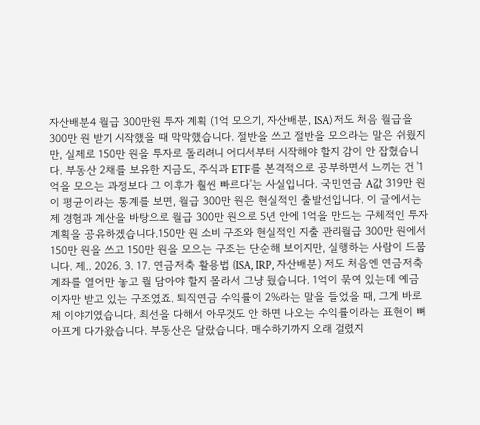자산배분4 월급 300만원 투자 계획 (1억 모으기, 자산배분, ISA) 저도 처음 월급을 300만 원 받기 시작했을 때 막막했습니다. 절반을 쓰고 절반을 모으라는 말은 쉬웠지만, 실제로 150만 원을 투자로 돌리려니 어디서부터 시작해야 할지 감이 안 잡혔습니다. 부동산 2채를 보유한 지금도, 주식과 ETF를 본격적으로 공부하면서 느끼는 건 '1억을 모으는 과정보다 그 이후가 훨씬 빠르다'는 사실입니다. 국민연금 A값 319만 원이 평균이라는 통계를 보면, 월급 300만 원은 현실적인 출발선입니다. 이 글에서는 제 경험과 계산을 바탕으로 월급 300만 원으로 5년 안에 1억을 만드는 구체적인 투자 계획을 공유하겠습니다.150만 원 소비 구조와 현실적인 지출 관리월급 300만 원에서 150만 원을 쓰고 150만 원을 모으는 구조는 단순해 보이지만, 실행하는 사람이 드뭅니다. 제.. 2026. 3. 17. 연금저축 활용법 (ISA, IRP, 자산배분) 저도 처음엔 연금저축 계좌를 열어만 놓고 뭘 담아야 할지 몰라서 그냥 뒀습니다. 1억이 묶여 있는데 예금 이자만 받고 있는 구조였죠. 퇴직연금 수익률이 2%라는 말을 들었을 때, 그게 바로 제 이야기였습니다. 최선을 다해서 아무것도 안 하면 나오는 수익률이라는 표현이 뼈아프게 다가왔습니다. 부동산은 달랐습니다. 매수하기까지 오래 걸렸지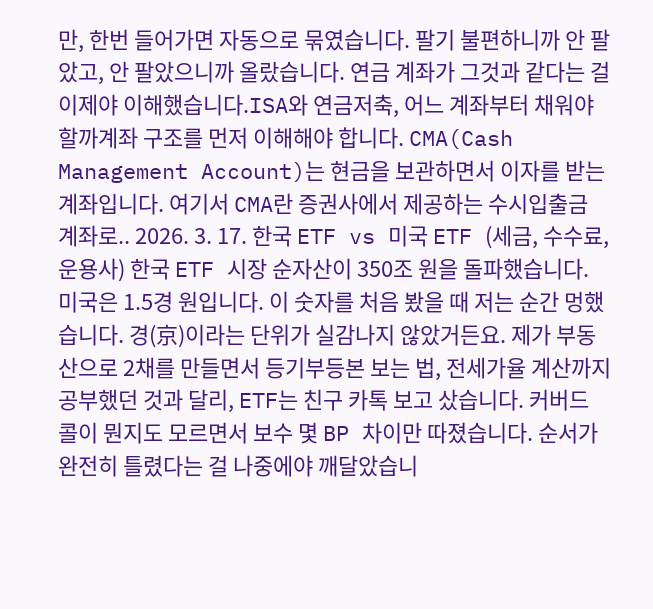만, 한번 들어가면 자동으로 묶였습니다. 팔기 불편하니까 안 팔았고, 안 팔았으니까 올랐습니다. 연금 계좌가 그것과 같다는 걸 이제야 이해했습니다.ISA와 연금저축, 어느 계좌부터 채워야 할까계좌 구조를 먼저 이해해야 합니다. CMA(Cash Management Account)는 현금을 보관하면서 이자를 받는 계좌입니다. 여기서 CMA란 증권사에서 제공하는 수시입출금 계좌로.. 2026. 3. 17. 한국 ETF vs 미국 ETF (세금, 수수료, 운용사) 한국 ETF 시장 순자산이 350조 원을 돌파했습니다. 미국은 1.5경 원입니다. 이 숫자를 처음 봤을 때 저는 순간 멍했습니다. 경(京)이라는 단위가 실감나지 않았거든요. 제가 부동산으로 2채를 만들면서 등기부등본 보는 법, 전세가율 계산까지 공부했던 것과 달리, ETF는 친구 카톡 보고 샀습니다. 커버드 콜이 뭔지도 모르면서 보수 몇 BP 차이만 따졌습니다. 순서가 완전히 틀렸다는 걸 나중에야 깨달았습니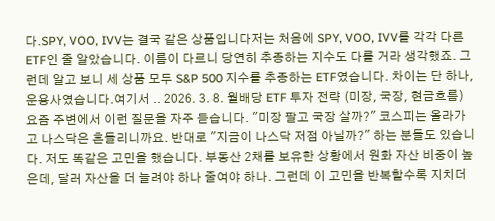다.SPY, VOO, IVV는 결국 같은 상품입니다저는 처음에 SPY, VOO, IVV를 각각 다른 ETF인 줄 알았습니다. 이름이 다르니 당연히 추종하는 지수도 다를 거라 생각했죠. 그런데 알고 보니 세 상품 모두 S&P 500 지수를 추종하는 ETF였습니다. 차이는 단 하나, 운용사였습니다.여기서 .. 2026. 3. 8. 월배당 ETF 투자 전략 (미장, 국장, 현금흐름) 요즘 주변에서 이런 질문을 자주 듣습니다. "미장 팔고 국장 살까?" 코스피는 올라가고 나스닥은 흔들리니까요. 반대로 "지금이 나스닥 저점 아닐까?" 하는 분들도 있습니다. 저도 똑같은 고민을 했습니다. 부동산 2채를 보유한 상황에서 원화 자산 비중이 높은데, 달러 자산을 더 늘려야 하나 줄여야 하나. 그런데 이 고민을 반복할수록 지치더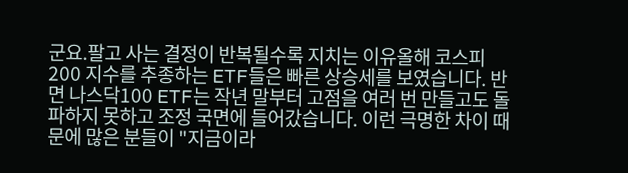군요.팔고 사는 결정이 반복될수록 지치는 이유올해 코스피 200 지수를 추종하는 ETF들은 빠른 상승세를 보였습니다. 반면 나스닥100 ETF는 작년 말부터 고점을 여러 번 만들고도 돌파하지 못하고 조정 국면에 들어갔습니다. 이런 극명한 차이 때문에 많은 분들이 "지금이라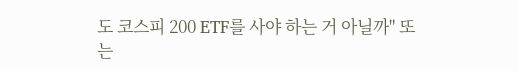도 코스피 200 ETF를 사야 하는 거 아닐까" 또는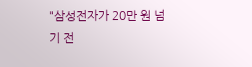"삼성전자가 20만 원 넘기 전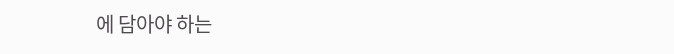에 담아야 하는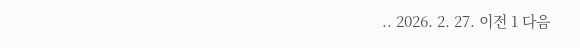.. 2026. 2. 27. 이전 1 다음